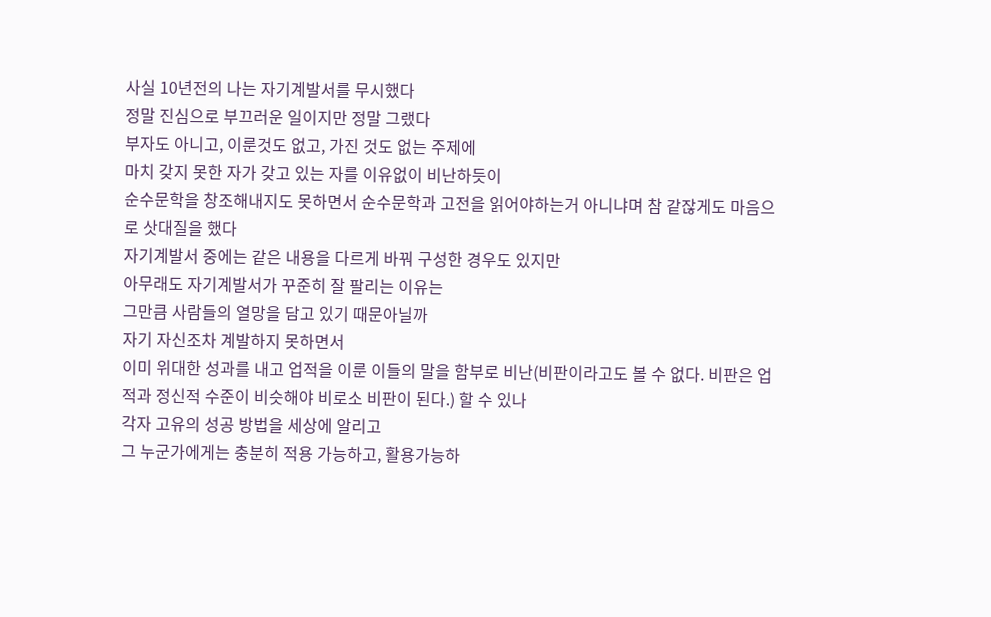사실 10년전의 나는 자기계발서를 무시했다
정말 진심으로 부끄러운 일이지만 정말 그랬다
부자도 아니고, 이룬것도 없고, 가진 것도 없는 주제에
마치 갖지 못한 자가 갖고 있는 자를 이유없이 비난하듯이
순수문학을 창조해내지도 못하면서 순수문학과 고전을 읽어야하는거 아니냐며 참 같잖게도 마음으로 삿대질을 했다
자기계발서 중에는 같은 내용을 다르게 바꿔 구성한 경우도 있지만
아무래도 자기계발서가 꾸준히 잘 팔리는 이유는
그만큼 사람들의 열망을 담고 있기 때문아닐까
자기 자신조차 계발하지 못하면서
이미 위대한 성과를 내고 업적을 이룬 이들의 말을 함부로 비난(비판이라고도 볼 수 없다. 비판은 업적과 정신적 수준이 비슷해야 비로소 비판이 된다.) 할 수 있나
각자 고유의 성공 방법을 세상에 알리고
그 누군가에게는 충분히 적용 가능하고, 활용가능하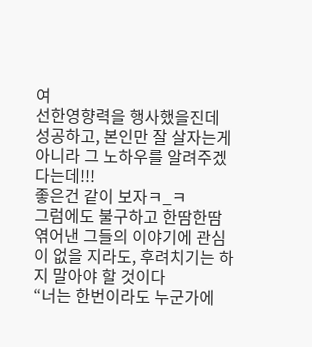여
선한영향력을 행사했을진데
성공하고, 본인만 잘 살자는게 아니라 그 노하우를 알려주겠다는데!!!
좋은건 같이 보자ㅋ_ㅋ
그럼에도 불구하고 한땀한땀 엮어낸 그들의 이야기에 관심이 없을 지라도, 후려치기는 하지 말아야 할 것이다
“너는 한번이라도 누군가에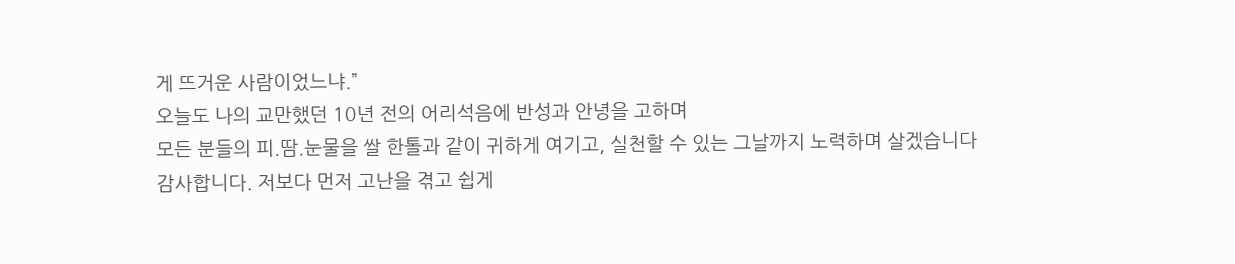게 뜨거운 사람이었느냐.”
오늘도 나의 교만했던 10년 전의 어리석음에 반성과 안녕을 고하며
모든 분들의 피.땀.눈물을 쌀 한톨과 같이 귀하게 여기고, 실천할 수 있는 그날까지 노력하며 살겠습니다
감사합니다. 저보다 먼저 고난을 겪고 쉽게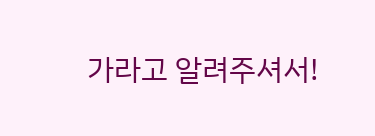가라고 알려주셔서!